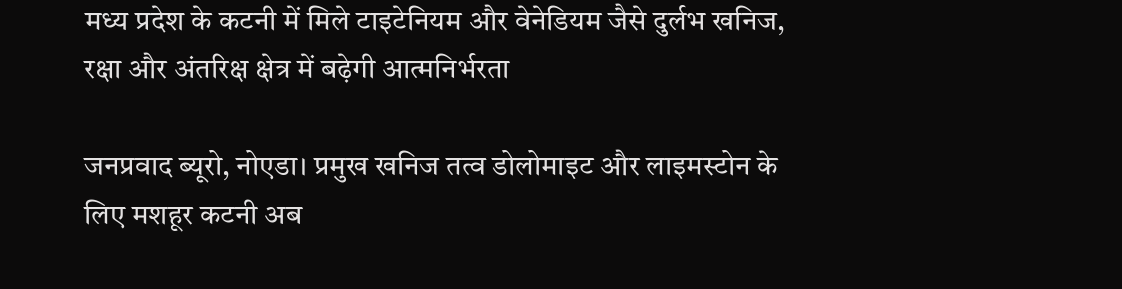मध्य प्रदेश के कटनी में मिले टाइटेनियम और वेनेडियम जैसे दुर्लभ खनिज, रक्षा और अंतरिक्ष क्षेत्र में बढ़ेगी आत्मनिर्भरता

जनप्रवाद ब्यूरो, नोएडा। प्रमुख खनिज तत्व डोलोमाइट और लाइमस्टोन के लिए मशहूर कटनी अब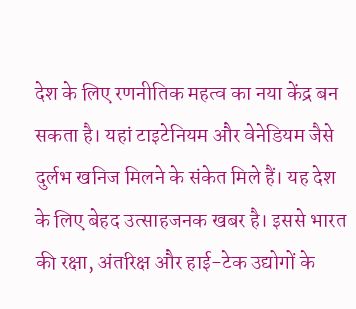देश के लिए रणनीतिक महत्व का नया केंद्र बन सकता है। यहां टाइटेनियम और वेनेडियम जैसे दुर्लभ खनिज मिलने के संकेत मिले हैं। यह देश के लिए बेहद उत्साहजनक खबर है। इससे भारत की रक्षा, अंतरिक्ष और हाई-टेक उद्योगों के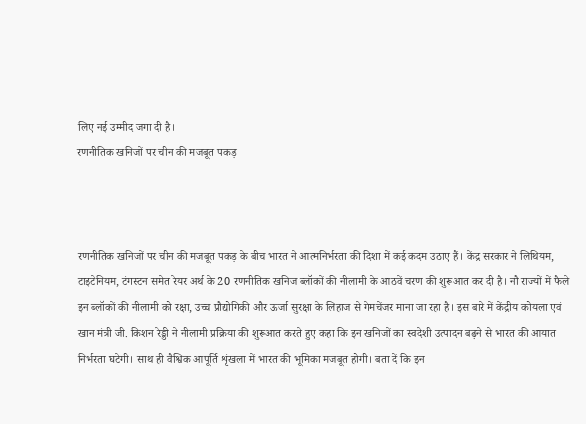लिए नई उम्मीद जगा दी है।
रणनीतिक खनिजों पर चीन की मजबूत पकड़



रणनीतिक खनिजों पर चीन की मजबूत पकड़ के बीच भारत ने आत्मनिर्भरता की दिशा में कई कदम उठाए हैं। केंद्र सरकार ने लिथियम, टाइटेनियम, टंगस्टन समेत रेयर अर्थ के 20 रणनीतिक खनिज ब्लॉकों की नीलामी के आठवें चरण की शुरूआत कर दी है। नौ राज्यों में फैले इन ब्लॉकों की नीलामी को रक्षा, उच्च प्रौद्योगिकी और ऊर्जा सुरक्षा के लिहाज से गेमचेंजर माना जा रहा है। इस बारे में केंद्रीय कोयला एवं खान मंत्री जी. किशन रेड्डी ने नीलामी प्रक्रिया की शुरूआत करते हुए कहा कि इन खनिजों का स्वदेशी उत्पादन बढ़ने से भारत की आयात निर्भरता घटेगी। साथ ही वैश्विक आपूर्ति शृंखला में भारत की भूमिका मजबूत होगी। बता दें कि इन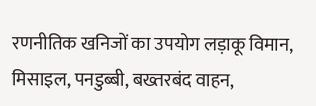रणनीतिक खनिजों का उपयोग लड़ाकू विमान, मिसाइल, पनडुब्बी, बख्तरबंद वाहन,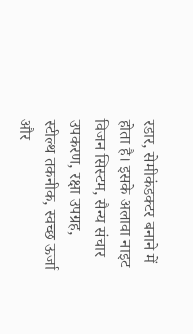रडार, सेमीकंडक्टर बनाने में होता है। इसके अलावा नाइट विजन सिस्टम, सैन्य संचार उपकरण, रक्षा उपग्रह, स्टील्थ तकनीक, स्वच्छ ऊर्जा और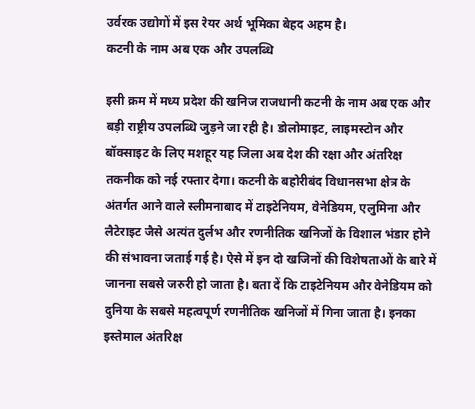उर्वरक उद्योगों में इस रेयर अर्थ भूमिका बेहद अहम है।
कटनी के नाम अब एक और उपलब्धि

इसी क्रम में मध्य प्रदेश की खनिज राजधानी कटनी के नाम अब एक और बड़ी राष्ट्रीय उपलब्धि जुड़ने जा रही है। डोलोमाइट, लाइमस्टोन और बॉक्साइट के लिए मशहूर यह जिला अब देश की रक्षा और अंतरिक्ष तकनीक को नई रफ्तार देगा। कटनी के बहोरीबंद विधानसभा क्षेत्र के अंतर्गत आने वाले स्लीमनाबाद में टाइटेनियम, वेनेडियम, एलुमिना और लैटेराइट जैसे अत्यंत दुर्लभ और रणनीतिक खनिजों के विशाल भंडार होने की संभावना जताई गई है। ऐसे में इन दो खजिनों की विशेषताओं के बारे में जानना सबसे जरुरी हो जाता है। बता दें कि टाइटेनियम और वेनेडियम को दुनिया के सबसे महत्वपूर्ण रणनीतिक खनिजों में गिना जाता है। इनका इस्तेमाल अंतरिक्ष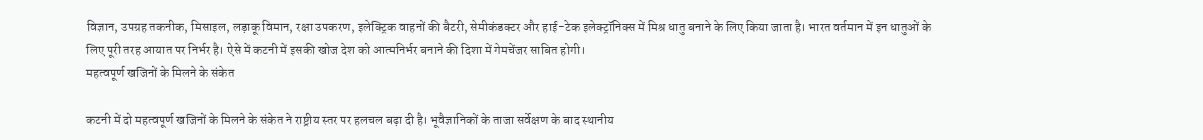विज्ञान, उपग्रह तकनीक, मिसाइल, लड़ाकू विमान, रक्षा उपकरण, इलेक्ट्रिक वाहनों की बैटरी, सेमीकंडक्टर और हाई-टेक इलेक्ट्रॉनिक्स में मिश्र धातु बनाने के लिए किया जाता है। भारत वर्तमान में इन धातुओं के लिए पूरी तरह आयात पर निर्भर है। ऐसे में कटनी में इसकी खोज देश को आत्मनिर्भर बनाने की दिशा में गेमचेंजर साबित होगी।
महत्वपूर्ण खजिनों के मिलने के संकेत

कटनी में दो महत्वपूर्ण खजिनों के मिलने के संकेत ने राष्ट्रीय स्तर पर हलचल बढ़ा दी है। भूवैज्ञानिकों के ताजा सर्वेक्षण के बाद स्थानीय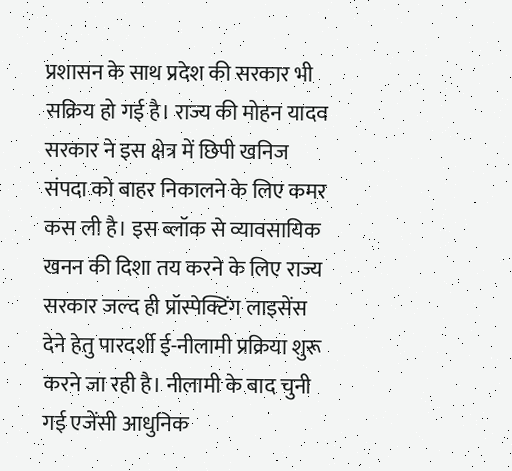प्रशासन के साथ प्रदेश की सरकार भी सक्रिय हो गई है। राज्य की मोहन यादव सरकार ने इस क्षेत्र में छिपी खनिज संपदा को बाहर निकालने के लिए कमर कस ली है। इस ब्लॉक से व्यावसायिक खनन की दिशा तय करने के लिए राज्य सरकार जल्द ही प्रॉस्पेक्टिंग लाइसेंस देने हेतु पारदर्शी ई-नीलामी प्रक्रिया शुरू करने जा रही है। नीलामी के बाद चुनी गई एजेंसी आधुनिक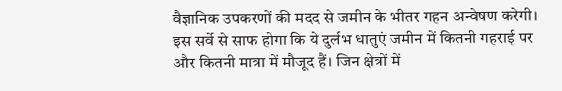वैज्ञानिक उपकरणों की मदद से जमीन के भीतर गहन अन्वेषण करेगी। इस सर्वे से साफ होगा कि ये दुर्लभ धातुएं जमीन में कितनी गहराई पर और कितनी मात्रा में मौजूद हैं। जिन क्षेत्रों में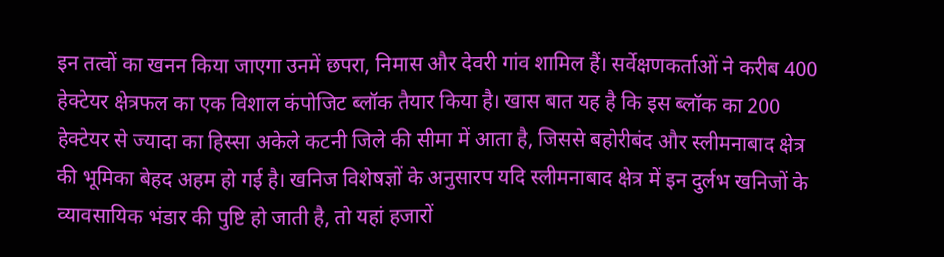इन तत्वों का खनन किया जाएगा उनमें छपरा, निमास और देवरी गांव शामिल हैं। सर्वेक्षणकर्ताओं ने करीब 400 हेक्टेयर क्षेत्रफल का एक विशाल कंपोजिट ब्लॉक तैयार किया है। खास बात यह है कि इस ब्लॉक का 200 हेक्टेयर से ज्यादा का हिस्सा अकेले कटनी जिले की सीमा में आता है, जिससे बहोरीबंद और स्लीमनाबाद क्षेत्र की भूमिका बेहद अहम हो गई है। खनिज विशेषज्ञों के अनुसारप यदि स्लीमनाबाद क्षेत्र में इन दुर्लभ खनिजों के व्यावसायिक भंडार की पुष्टि हो जाती है, तो यहां हजारों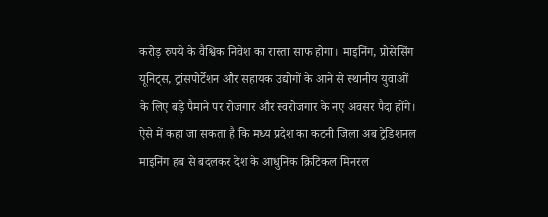करोड़ रुपये के वैश्विक निवेश का रास्ता साफ होगा। माइनिंग, प्रोसेसिंग यूनिट्स, ट्रांसपोर्टेशन और सहायक उद्योगों के आने से स्थानीय युवाओं के लिए बड़े पैमाने पर रोजगार और स्वरोजगार के नए अवसर पैदा होंगे। ऐसे में कहा जा सकता है कि मध्य प्रदेश का कटनी जिला अब ट्रेडिशनल माइनिंग हब से बदलकर देश के आधुनिक क्रिटिकल मिनरल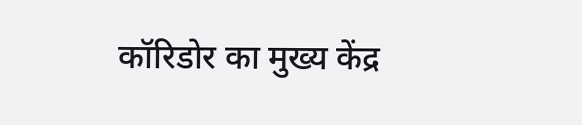कॉरिडोर का मुख्य केंद्र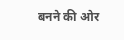बनने की ओर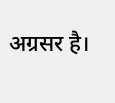अग्रसर है।